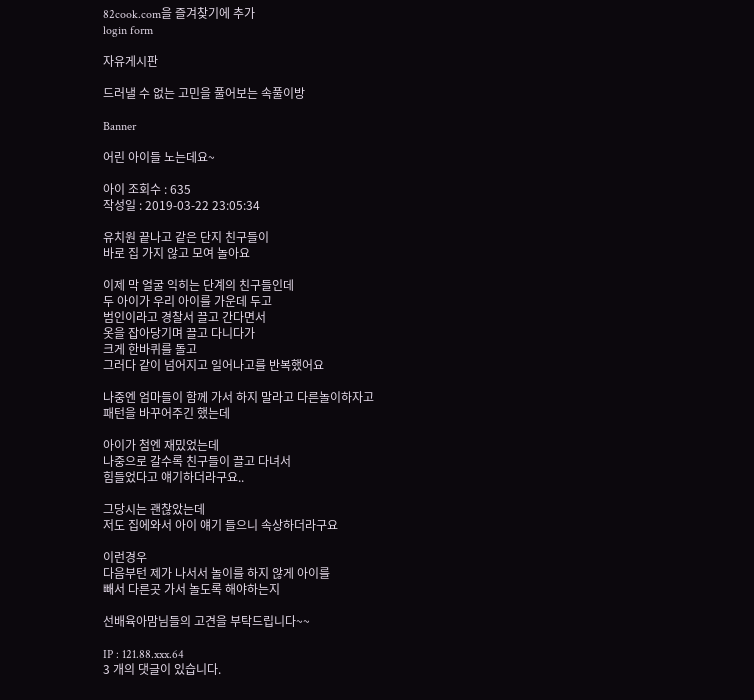82cook.com을 즐겨찾기에 추가
login form

자유게시판

드러낼 수 없는 고민을 풀어보는 속풀이방

Banner

어린 아이들 노는데요~

아이 조회수 : 635
작성일 : 2019-03-22 23:05:34

유치원 끝나고 같은 단지 친구들이
바로 집 가지 않고 모여 놀아요

이제 막 얼굴 익히는 단계의 친구들인데
두 아이가 우리 아이를 가운데 두고
범인이라고 경찰서 끌고 간다면서
옷을 잡아당기며 끌고 다니다가
크게 한바퀴를 돌고
그러다 같이 넘어지고 일어나고를 반복했어요

나중엔 엄마들이 함께 가서 하지 말라고 다른놀이하자고
패턴을 바꾸어주긴 했는데

아이가 첨엔 재밌었는데
나중으로 갈수록 친구들이 끌고 다녀서
힘들었다고 얘기하더라구요..

그당시는 괜찮았는데
저도 집에와서 아이 얘기 들으니 속상하더라구요

이런경우
다음부턴 제가 나서서 놀이를 하지 않게 아이를
빼서 다른곳 가서 놀도록 해야하는지

선배육아맘님들의 고견을 부탁드립니다~~

IP : 121.88.xxx.64
3 개의 댓글이 있습니다.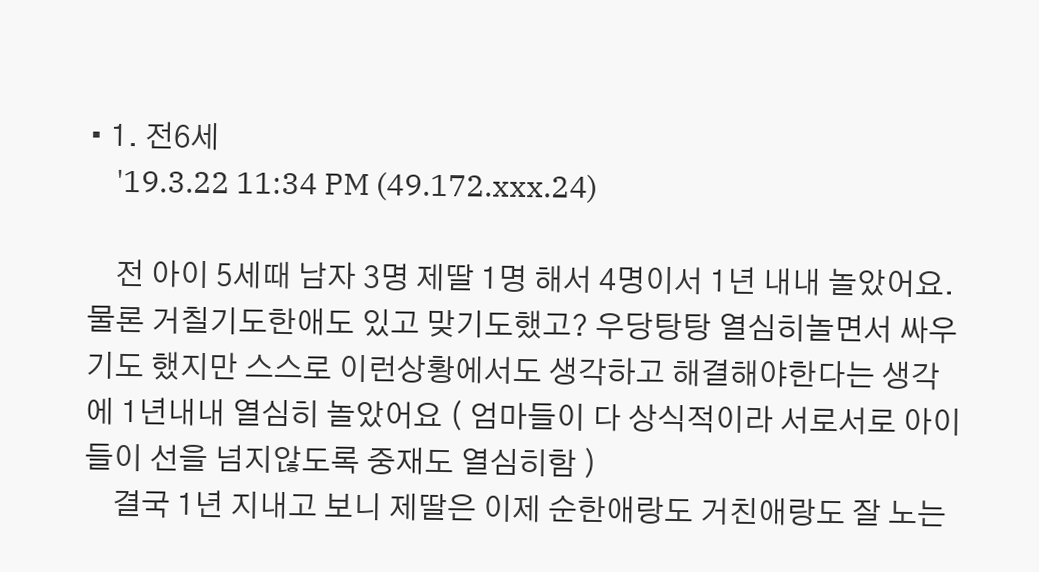• 1. 전6세
    '19.3.22 11:34 PM (49.172.xxx.24)

    전 아이 5세때 남자 3명 제딸 1명 해서 4명이서 1년 내내 놀았어요.물론 거칠기도한애도 있고 맞기도했고? 우당탕탕 열심히놀면서 싸우기도 했지만 스스로 이런상황에서도 생각하고 해결해야한다는 생각에 1년내내 열심히 놀았어요 ( 엄마들이 다 상식적이라 서로서로 아이들이 선을 넘지않도록 중재도 열심히함 )
    결국 1년 지내고 보니 제딸은 이제 순한애랑도 거친애랑도 잘 노는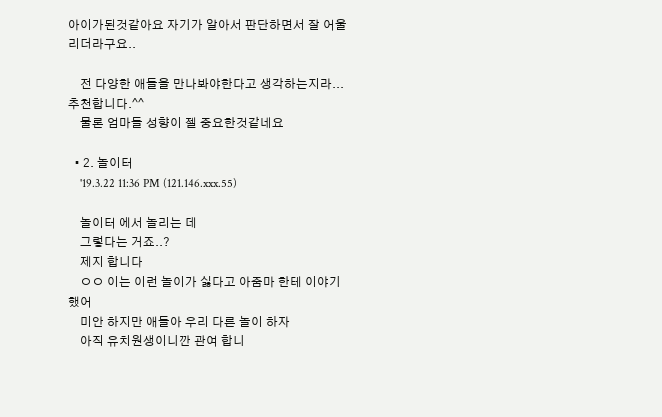아이가된것같아요 자기가 알아서 판단하면서 잘 어울리더라구요..

    전 다양한 애들을 만나봐야한다고 생각하는지라...추천합니다.^^
    물론 엄마들 성향이 젤 중요한것같네요

  • 2. 놀이터
    '19.3.22 11:36 PM (121.146.xxx.55)

    놀이터 에서 놀리는 데
    그렇다는 거죠..?
    제지 합니다
    ㅇㅇ 이는 이런 놀이가 싫다고 아줌마 한테 이야기 했어
    미안 하지만 애들아 우리 다른 놀이 하자
    아직 유치원생이니깐 관여 합니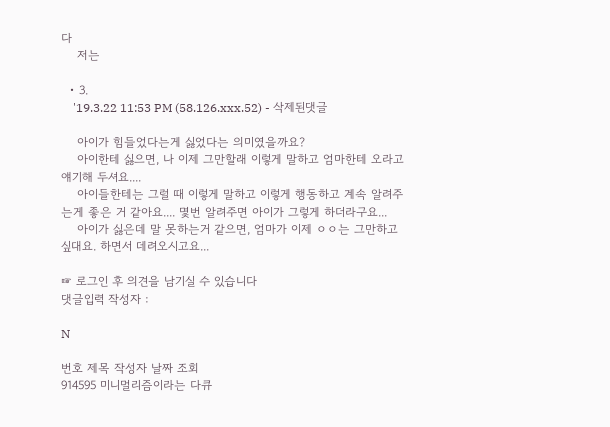다
    저는

  • 3.
    '19.3.22 11:53 PM (58.126.xxx.52) - 삭제된댓글

    아이가 힘들었다는게 싫었다는 의미였을까요?
    아이한테 싫으면, 나 이제 그만할래 이렇게 말하고 엄마한테 오라고 얘기해 두셔요....
    아이들한테는 그럴 때 이렇게 말하고 이렇게 행동하고 계속 알려주는게 좋은 거 같아요.... 몇번 알려주면 아이가 그렇게 하더라구요...
    아이가 싫은데 말 못하는거 같으면, 엄마가 이제 ㅇㅇ는 그만하고 싶대요. 하면서 데려오시고요...

☞ 로그인 후 의견을 남기실 수 있습니다
댓글입력 작성자 :

N

번호 제목 작성자 날짜 조회
914595 미니멀리즘이라는 다큐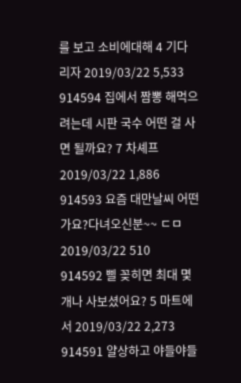를 보고 소비에대해 4 기다리자 2019/03/22 5,533
914594 집에서 짬뽕 해먹으려는데 시판 국수 어떤 걸 사면 될까요? 7 차셰프 2019/03/22 1,886
914593 요즘 대만날씨 어떤가요?다녀오신분~~ ㄷㅁ 2019/03/22 510
914592 삘 꽂히면 최대 몇개나 사보셨어요? 5 마트에서 2019/03/22 2,273
914591 얄상하고 야들야들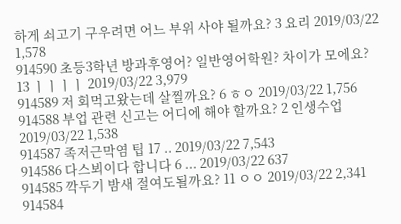하게 쇠고기 구우려면 어느 부위 사야 될까요? 3 요리 2019/03/22 1,578
914590 초등3학년 방과후영어? 일반영어학원? 차이가 모에요? 13 ㅣㅣㅣㅣ 2019/03/22 3,979
914589 저 회먹고왔는데 살찔까요? 6 ㅎㅇ 2019/03/22 1,756
914588 부업 관련 신고는 어디에 해야 할까요? 2 인생수업 2019/03/22 1,538
914587 족저근막염 팁 17 .. 2019/03/22 7,543
914586 다스뵈이다 합니다 6 ... 2019/03/22 637
914585 깍두기 밤새 절여도될까요? 11 ㅇㅇ 2019/03/22 2,341
914584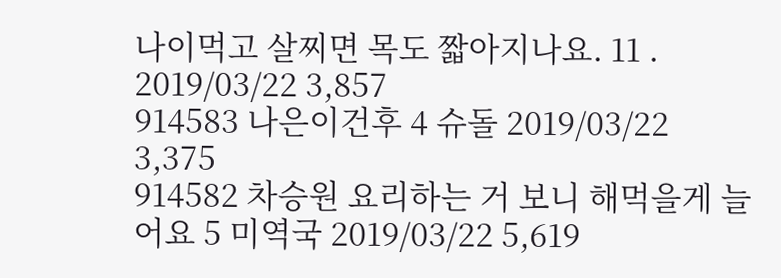나이먹고 살찌면 목도 짧아지나요. 11 . 2019/03/22 3,857
914583 나은이건후 4 슈돌 2019/03/22 3,375
914582 차승원 요리하는 거 보니 해먹을게 늘어요 5 미역국 2019/03/22 5,619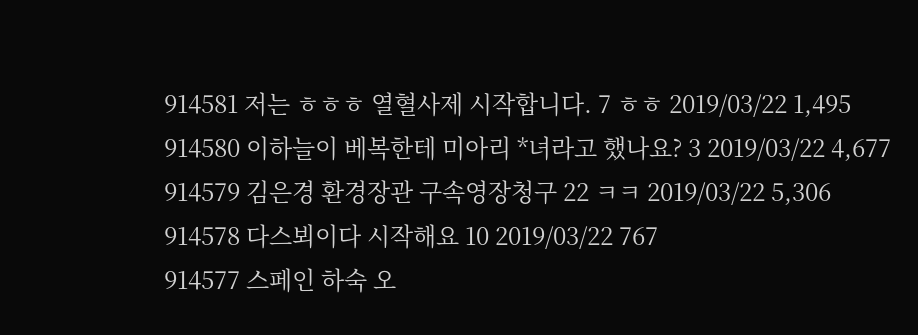914581 저는 ㅎㅎㅎ 열혈사제 시작합니다. 7 ㅎㅎ 2019/03/22 1,495
914580 이하늘이 베복한테 미아리 *녀라고 했나요? 3 2019/03/22 4,677
914579 김은경 환경장관 구속영장청구 22 ㅋㅋ 2019/03/22 5,306
914578 다스뵈이다 시작해요 10 2019/03/22 767
914577 스페인 하숙 오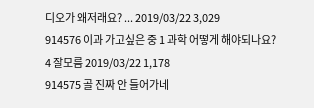디오가 왜저래요? ... 2019/03/22 3,029
914576 이과 가고싶은 중 1 과학 어떻게 해야되나요? 4 잘모름 2019/03/22 1,178
914575 골 진짜 안 들어가네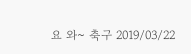요 와~ 축구 2019/03/22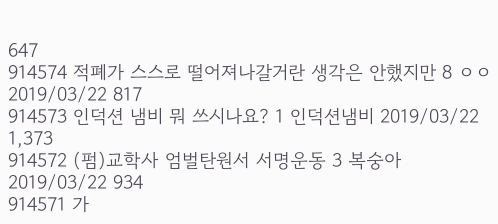647
914574 적폐가 스스로 떨어져나갈거란 생각은 안했지만 8 ㅇㅇ 2019/03/22 817
914573 인덕션 냄비 뭐 쓰시나요? 1 인덕션냄비 2019/03/22 1,373
914572 (펌)교학사 엄벌탄원서 서명운동 3 복숭아 2019/03/22 934
914571 가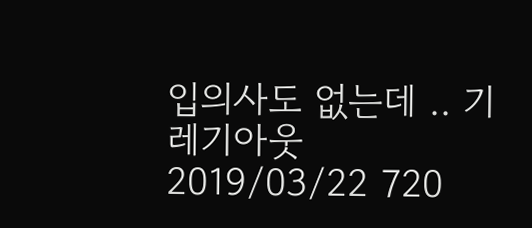입의사도 없는데 .. 기레기아웃 2019/03/22 720